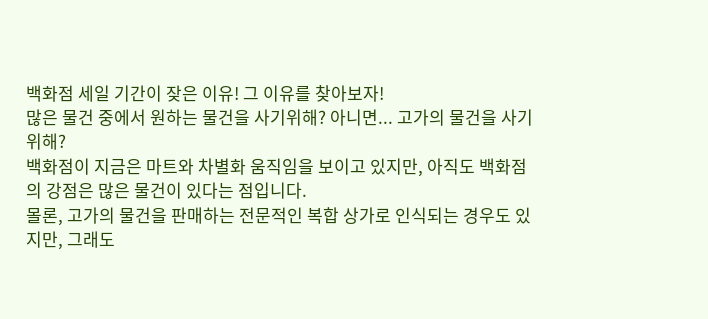백화점 세일 기간이 잦은 이유! 그 이유를 찾아보자!
많은 물건 중에서 원하는 물건을 사기위해? 아니면... 고가의 물건을 사기위해?
백화점이 지금은 마트와 차별화 움직임을 보이고 있지만, 아직도 백화점의 강점은 많은 물건이 있다는 점입니다.
몰론, 고가의 물건을 판매하는 전문적인 복합 상가로 인식되는 경우도 있지만, 그래도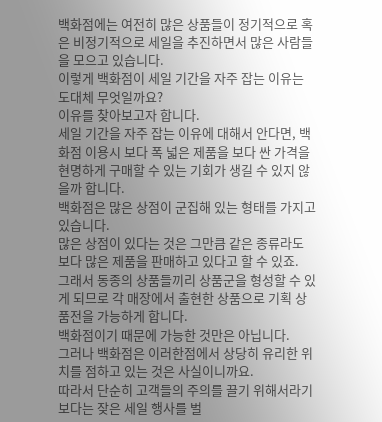백화점에는 여전히 많은 상품들이 정기적으로 혹은 비정기적으로 세일을 추진하면서 많은 사람들을 모으고 있습니다.
이렇게 백화점이 세일 기간을 자주 잡는 이유는 도대체 무엇일까요?
이유를 찾아보고자 합니다.
세일 기간을 자주 잡는 이유에 대해서 안다면, 백화점 이용시 보다 폭 넓은 제품을 보다 싼 가격을 현명하게 구매할 수 있는 기회가 생길 수 있지 않을까 합니다.
백화점은 많은 상점이 군집해 있는 형태를 가지고 있습니다.
많은 상점이 있다는 것은 그만큼 같은 종류라도 보다 많은 제품을 판매하고 있다고 할 수 있죠.
그래서 동종의 상품들끼리 상품군을 형성할 수 있게 되므로 각 매장에서 출현한 상품으로 기획 상품전을 가능하게 합니다.
백화점이기 때문에 가능한 것만은 아닙니다.
그러나 백화점은 이러한점에서 상당히 유리한 위치를 점하고 있는 것은 사실이니까요.
따라서 단순히 고객들의 주의를 끌기 위해서라기 보다는 잦은 세일 행사를 벌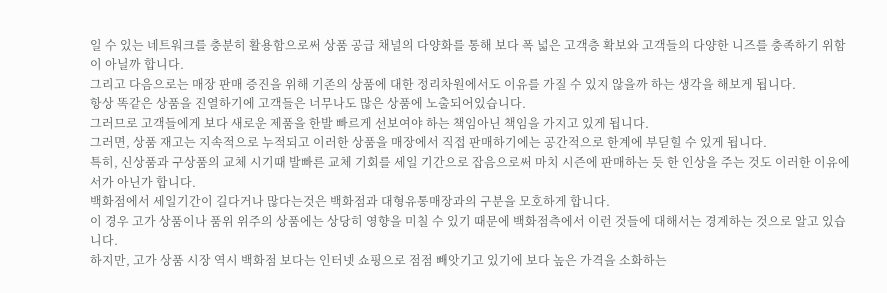일 수 있는 네트워크를 충분히 활용함으로써 상품 공급 채널의 다양화를 통해 보다 폭 넓은 고객층 확보와 고객들의 다양한 니즈를 충족하기 위함이 아닐까 합니다.
그리고 다음으로는 매장 판매 증진을 위해 기존의 상품에 대한 정리차원에서도 이유를 가질 수 있지 않을까 하는 생각을 해보게 됩니다.
항상 똑같은 상품을 진열하기에 고객들은 너무나도 많은 상품에 노출되어있습니다.
그러므로 고객들에게 보다 새로운 제품을 한발 빠르게 선보여야 하는 책임아닌 책임을 가지고 있게 됩니다.
그러면, 상품 재고는 지속적으로 누적되고 이러한 상품을 매장에서 직접 판매하기에는 공간적으로 한계에 부딛힐 수 있게 됩니다.
특히, 신상품과 구상품의 교체 시기때 발빠른 교체 기회를 세일 기간으로 잡음으로써 마치 시즌에 판매하는 듯 한 인상을 주는 것도 이러한 이유에서가 아닌가 합니다.
백화점에서 세일기간이 길다거나 많다는것은 백화점과 대형유통매장과의 구분을 모호하게 합니다.
이 경우 고가 상품이나 품위 위주의 상품에는 상당히 영향을 미칠 수 있기 때문에 백화점측에서 이런 것들에 대해서는 경계하는 것으로 알고 있습니다.
하지만, 고가 상품 시장 역시 백화점 보다는 인터넷 쇼핑으로 점점 빼앗기고 있기에 보다 높은 가격을 소화하는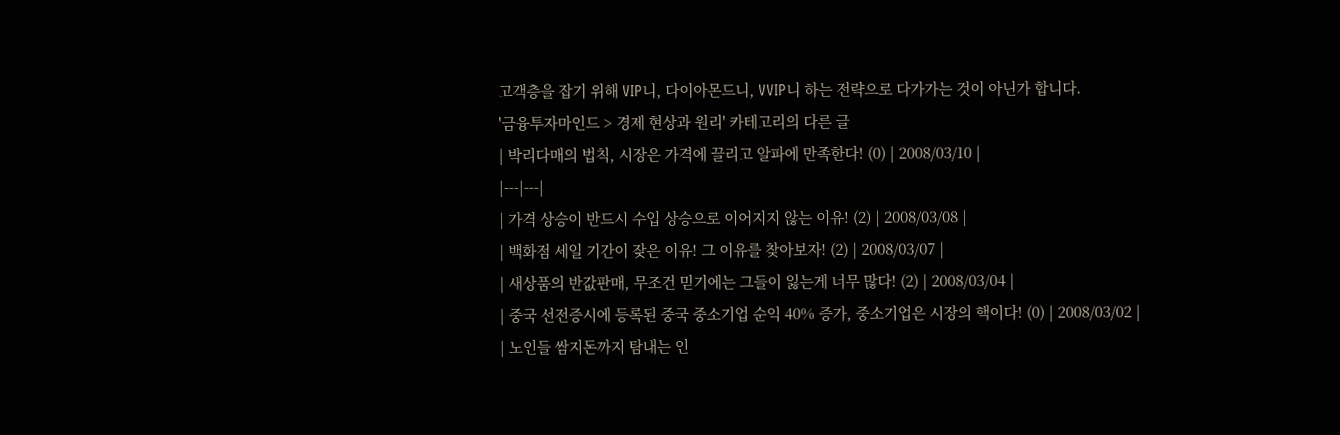고객층을 잡기 위해 VIP니, 다이아몬드니, VVIP니 하는 전략으로 다가가는 것이 아닌가 합니다.
'금융투자마인드 > 경제 현상과 원리' 카테고리의 다른 글
| 박리다매의 법칙, 시장은 가격에 끌리고 알파에 만족한다! (0) | 2008/03/10 |
|---|---|
| 가격 상승이 반드시 수입 상승으로 이어지지 않는 이유! (2) | 2008/03/08 |
| 백화점 세일 기간이 잦은 이유! 그 이유를 찾아보자! (2) | 2008/03/07 |
| 새상품의 반값판매, 무조건 믿기에는 그들이 잃는게 너무 많다! (2) | 2008/03/04 |
| 중국 선전증시에 등록된 중국 중소기업 순익 40% 증가, 중소기업은 시장의 핵이다! (0) | 2008/03/02 |
| 노인들 쌈지돈까지 탐내는 인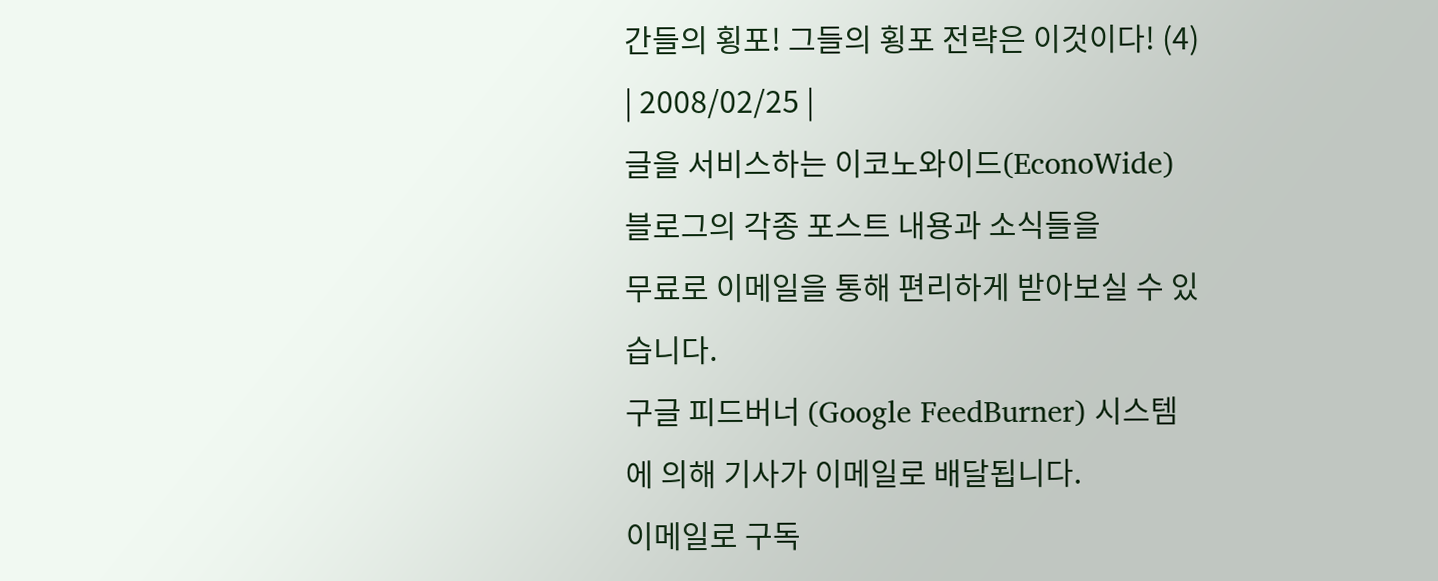간들의 횡포! 그들의 횡포 전략은 이것이다! (4) | 2008/02/25 |
글을 서비스하는 이코노와이드(EconoWide) 블로그의 각종 포스트 내용과 소식들을
무료로 이메일을 통해 편리하게 받아보실 수 있습니다.
구글 피드버너 (Google FeedBurner) 시스템에 의해 기사가 이메일로 배달됩니다.
이메일로 구독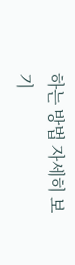하는 방법 자세히 보기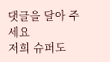댓글을 달아 주세요
저희 슈퍼도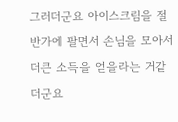그러더군요 아이스크림을 절반가에 팔면서 손님을 모아서 더큰 소득을 얻을라는 거같더군요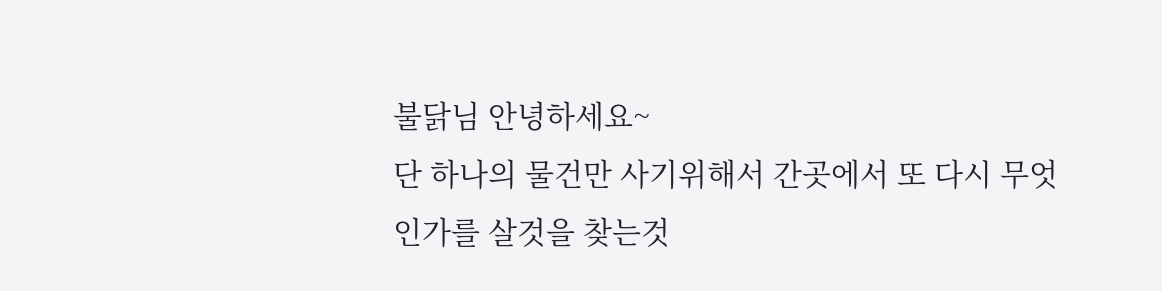불닭님 안녕하세요~
단 하나의 물건만 사기위해서 간곳에서 또 다시 무엇인가를 살것을 찾는것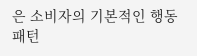은 소비자의 기본적인 행동 패턴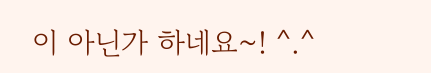이 아닌가 하네요~! ^.^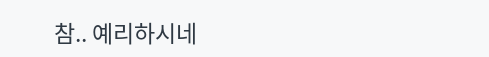참.. 예리하시네